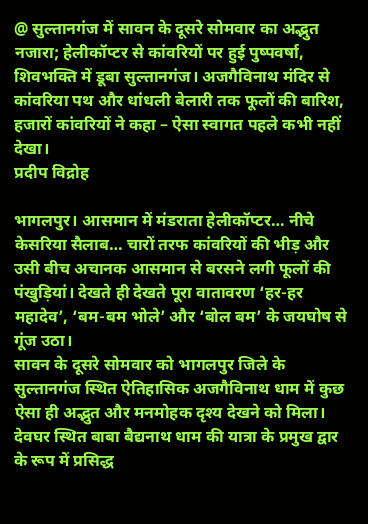@ सुल्तानगंज में सावन के दूसरे सोमवार का अद्भुत नजारा; हेलीकॉप्टर से कांवरियों पर हुई पुष्पवर्षा, शिवभक्ति में डूबा सुल्तानगंज। अजगैविनाथ मंदिर से कांवरिया पथ और धांधली बेलारी तक फूलों की बारिश, हजारों कांवरियों ने कहा – ऐसा स्वागत पहले कभी नहीं देखा।
प्रदीप विद्रोह

भागलपुर। आसमान में मंडराता हेलीकॉप्टर… नीचे केसरिया सैलाब… चारों तरफ कांवरियों की भीड़ और उसी बीच अचानक आसमान से बरसने लगी फूलों की पंखुड़ियां। देखते ही देखते पूरा वातावरण ‘हर-हर महादेव’, ‘बम-बम भोले’ और ‘बोल बम’ के जयघोष से गूंज उठा।
सावन के दूसरे सोमवार को भागलपुर जिले के सुल्तानगंज स्थित ऐतिहासिक अजगैविनाथ धाम में कुछ ऐसा ही अद्भुत और मनमोहक दृश्य देखने को मिला। देवघर स्थित बाबा बैद्यनाथ धाम की यात्रा के प्रमुख द्वार के रूप में प्रसिद्ध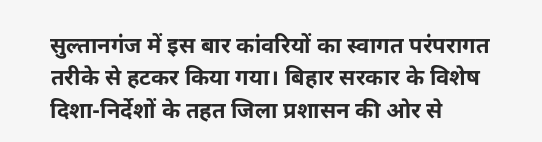सुल्तानगंज में इस बार कांवरियों का स्वागत परंपरागत तरीके से हटकर किया गया। बिहार सरकार के विशेष दिशा-निर्देशों के तहत जिला प्रशासन की ओर से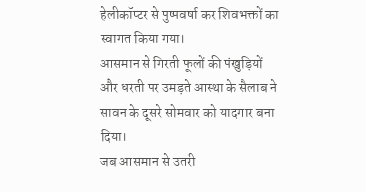हेलीकॉप्टर से पुष्पवर्षा कर शिवभक्तों का स्वागत किया गया।
आसमान से गिरती फूलों की पंखुड़ियों और धरती पर उमड़ते आस्था के सैलाब ने सावन के दूसरे सोमवार को यादगार बना दिया।
जब आसमान से उतरी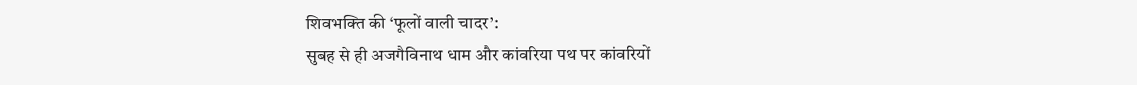शिवभक्ति की ‘फूलों वाली चादर’:
सुबह से ही अजगैविनाथ धाम और कांवरिया पथ पर कांवरियों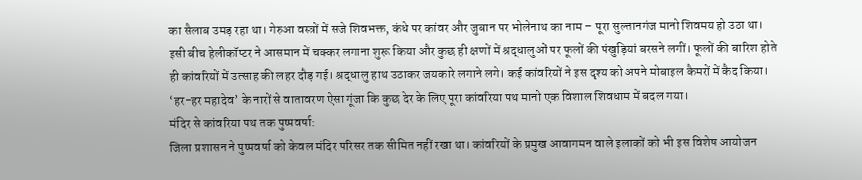का सैलाब उमड़ रहा था। गेरुआ वस्त्रों में सजे शिवभक्त, कंधे पर कांवर और जुबान पर भोलेनाथ का नाम – पूरा सुल्तानगंज मानो शिवमय हो उठा था।
इसी बीच हेलीकॉप्टर ने आसमान में चक्कर लगाना शुरू किया और कुछ ही क्षणों में श्रद्धालुओं पर फूलों की पंखुड़ियां बरसने लगीं। फूलों की बारिश होते ही कांवरियों में उत्साह की लहर दौड़ गई। श्रद्धालु हाथ उठाकर जयकारे लगाने लगे। कई कांवरियों ने इस दृश्य को अपने मोबाइल कैमरों में कैद किया।
‘हर-हर महादेव’ के नारों से वातावरण ऐसा गूंजा कि कुछ देर के लिए पूरा कांवरिया पथ मानो एक विशाल शिवधाम में बदल गया।
मंदिर से कांवरिया पथ तक पुष्पवर्षा:
जिला प्रशासन ने पुष्पवर्षा को केवल मंदिर परिसर तक सीमित नहीं रखा था। कांवरियों के प्रमुख आवागमन वाले इलाकों को भी इस विशेष आयोजन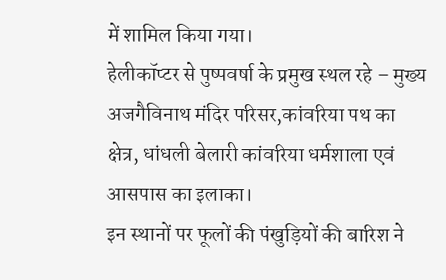में शामिल किया गया।
हेलीकॉप्टर से पुष्पवर्षा के प्रमुख स्थल रहे – मुख्य अजगैविनाथ मंदिर परिसर,कांवरिया पथ का क्षेत्र, धांधली बेलारी कांवरिया धर्मशाला एवं आसपास का इलाका।
इन स्थानों पर फूलों की पंखुड़ियों की बारिश ने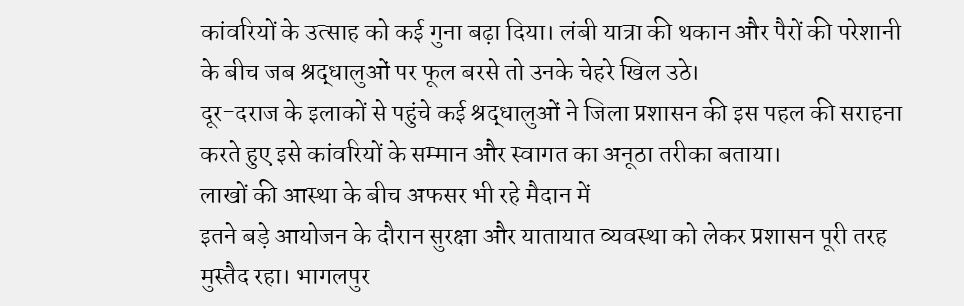कांवरियों के उत्साह को कई गुना बढ़ा दिया। लंबी यात्रा की थकान और पैरों की परेशानी के बीच जब श्रद्धालुओं पर फूल बरसे तो उनके चेहरे खिल उठे।
दूर-दराज के इलाकों से पहुंचे कई श्रद्धालुओं ने जिला प्रशासन की इस पहल की सराहना करते हुए इसे कांवरियों के सम्मान और स्वागत का अनूठा तरीका बताया।
लाखों की आस्था के बीच अफसर भी रहे मैदान में
इतने बड़े आयोजन के दौरान सुरक्षा और यातायात व्यवस्था को लेकर प्रशासन पूरी तरह मुस्तैद रहा। भागलपुर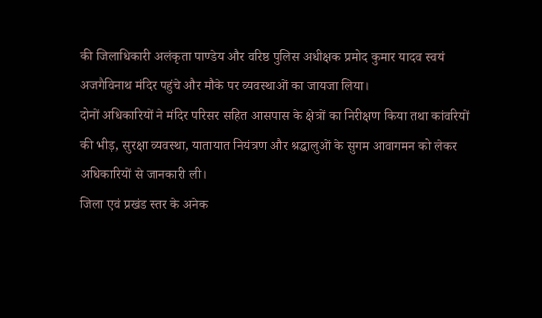की जिलाधिकारी अलंकृता पाण्डेय और वरिष्ठ पुलिस अधीक्षक प्रमोद कुमार यादव स्वयं अजगैविनाथ मंदिर पहुंचे और मौके पर व्यवस्थाओं का जायजा लिया।
दोनों अधिकारियों ने मंदिर परिसर सहित आसपास के क्षेत्रों का निरीक्षण किया तथा कांवरियों की भीड़, सुरक्षा व्यवस्था, यातायात नियंत्रण और श्रद्धालुओं के सुगम आवागमन को लेकर अधिकारियों से जानकारी ली।
जिला एवं प्रखंड स्तर के अनेक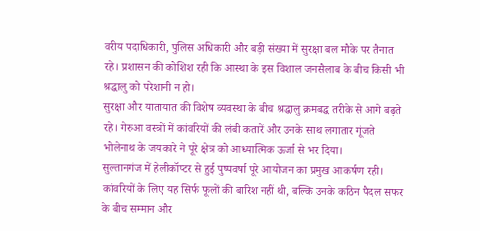वरीय पदाधिकारी, पुलिस अधिकारी और बड़ी संख्या में सुरक्षा बल मौके पर तैनात रहे। प्रशासन की कोशिश रही कि आस्था के इस विशाल जनसैलाब के बीच किसी भी श्रद्धालु को परेशानी न हो।
सुरक्षा और यातायात की विशेष व्यवस्था के बीच श्रद्धालु क्रमबद्ध तरीके से आगे बढ़ते रहे। गेरुआ वस्त्रों में कांवरियों की लंबी कतारें और उनके साथ लगातार गूंजते भोलेनाथ के जयकारे ने पूरे क्षेत्र को आध्यात्मिक ऊर्जा से भर दिया।
सुल्तानगंज में हेलीकॉप्टर से हुई पुष्पवर्षा पूरे आयोजन का प्रमुख आकर्षण रही। कांवरियों के लिए यह सिर्फ फूलों की बारिश नहीं थी, बल्कि उनके कठिन पैदल सफर के बीच सम्मान और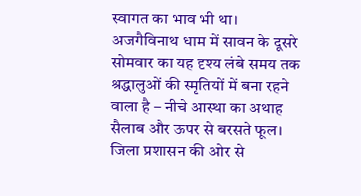स्वागत का भाव भी था।
अजगैविनाथ धाम में सावन के दूसरे सोमवार का यह दृश्य लंबे समय तक श्रद्धालुओं की स्मृतियों में बना रहने वाला है – नीचे आस्था का अथाह सैलाब और ऊपर से बरसते फूल।
जिला प्रशासन की ओर से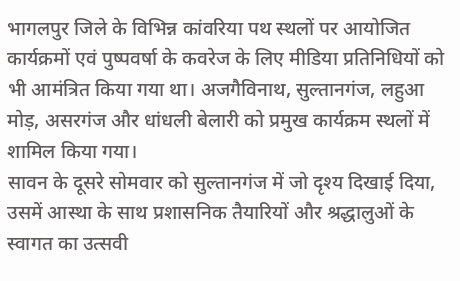भागलपुर जिले के विभिन्न कांवरिया पथ स्थलों पर आयोजित कार्यक्रमों एवं पुष्पवर्षा के कवरेज के लिए मीडिया प्रतिनिधियों को भी आमंत्रित किया गया था। अजगैविनाथ, सुल्तानगंज, लहुआ मोड़, असरगंज और धांधली बेलारी को प्रमुख कार्यक्रम स्थलों में शामिल किया गया।
सावन के दूसरे सोमवार को सुल्तानगंज में जो दृश्य दिखाई दिया, उसमें आस्था के साथ प्रशासनिक तैयारियों और श्रद्धालुओं के स्वागत का उत्सवी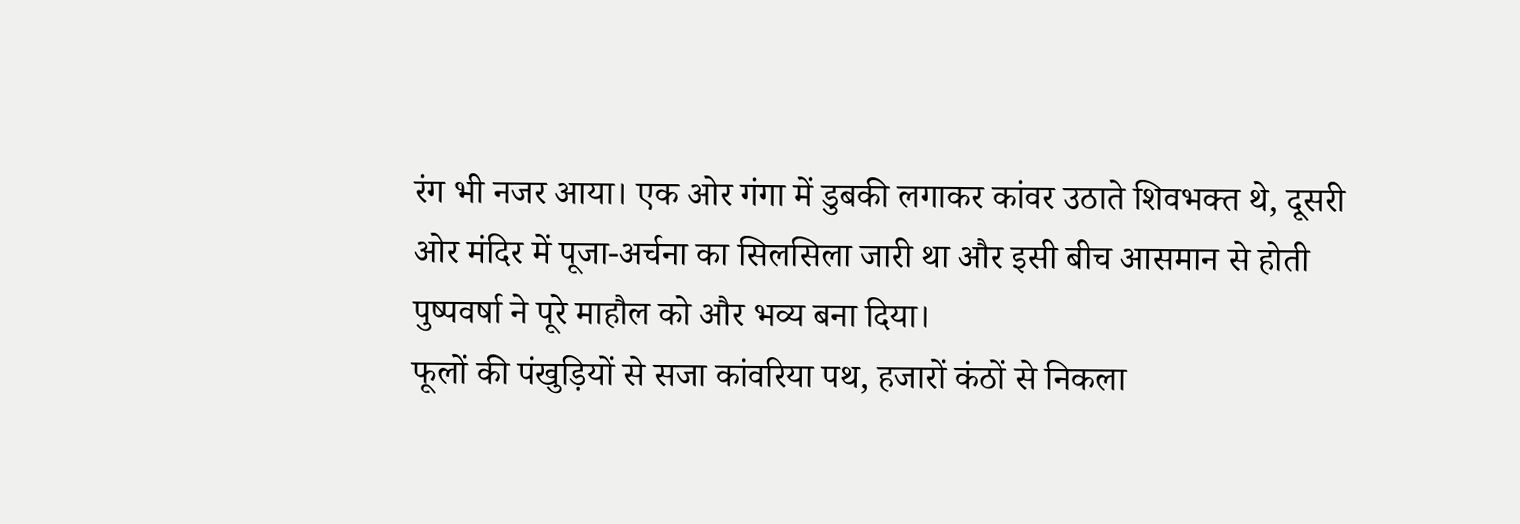रंग भी नजर आया। एक ओर गंगा में डुबकी लगाकर कांवर उठाते शिवभक्त थे, दूसरी ओर मंदिर में पूजा-अर्चना का सिलसिला जारी था और इसी बीच आसमान से होती पुष्पवर्षा ने पूरे माहौल को और भव्य बना दिया।
फूलों की पंखुड़ियों से सजा कांवरिया पथ, हजारों कंठों से निकला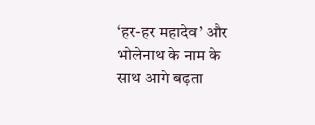‘हर-हर महादेव’ और भोलेनाथ के नाम के साथ आगे बढ़ता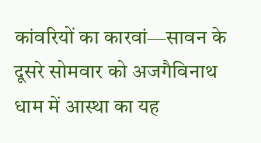कांवरियों का कारवां—सावन के दूसरे सोमवार को अजगैविनाथ धाम में आस्था का यह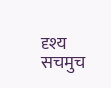दृश्य सचमुच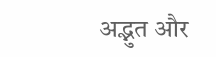अद्भुत और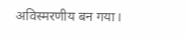अविस्मरणीय बन गया।